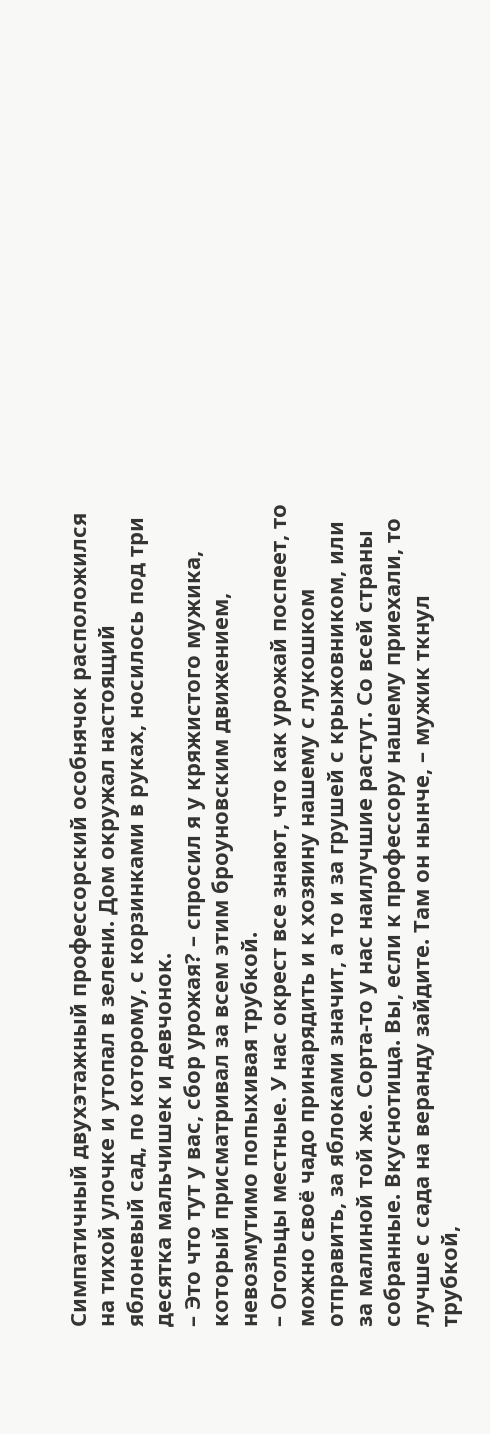Симпатичный двухэтажный профессорский особнячок расположился на тихой улочке и утопал в зелени. Дом окружал настоящий яблоневый сад, по которому, с корзинками в руках, носилось под три десятка мальчишек и девчонок.
– Это что тут у вас, сбор урожая? – спросил я у кряжистого мужика, который присматривал за всем этим броуновским движением, невозмутимо попыхивая трубкой.
– Огольцы местные. У нас окрест все знают, что как урожай поспеет, то можно своё чадо принарядить и к хозяину нашему с лукошком отправить, за яблоками значит, а то и за грушей с крыжовником, или за малиной той же. Сорта-то у нас наилучшие растут. Со всей страны собранные. Вкуснотища. Вы, если к профессору нашему приехали, то лучше с сада на веранду зайдите. Там он нынче, – мужик ткнул трубкой,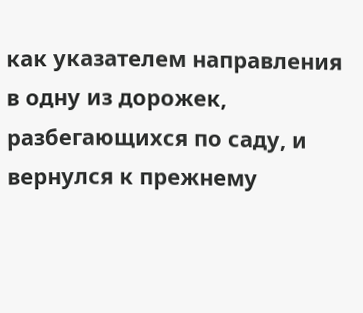как указателем направления в одну из дорожек, разбегающихся по саду, и вернулся к прежнему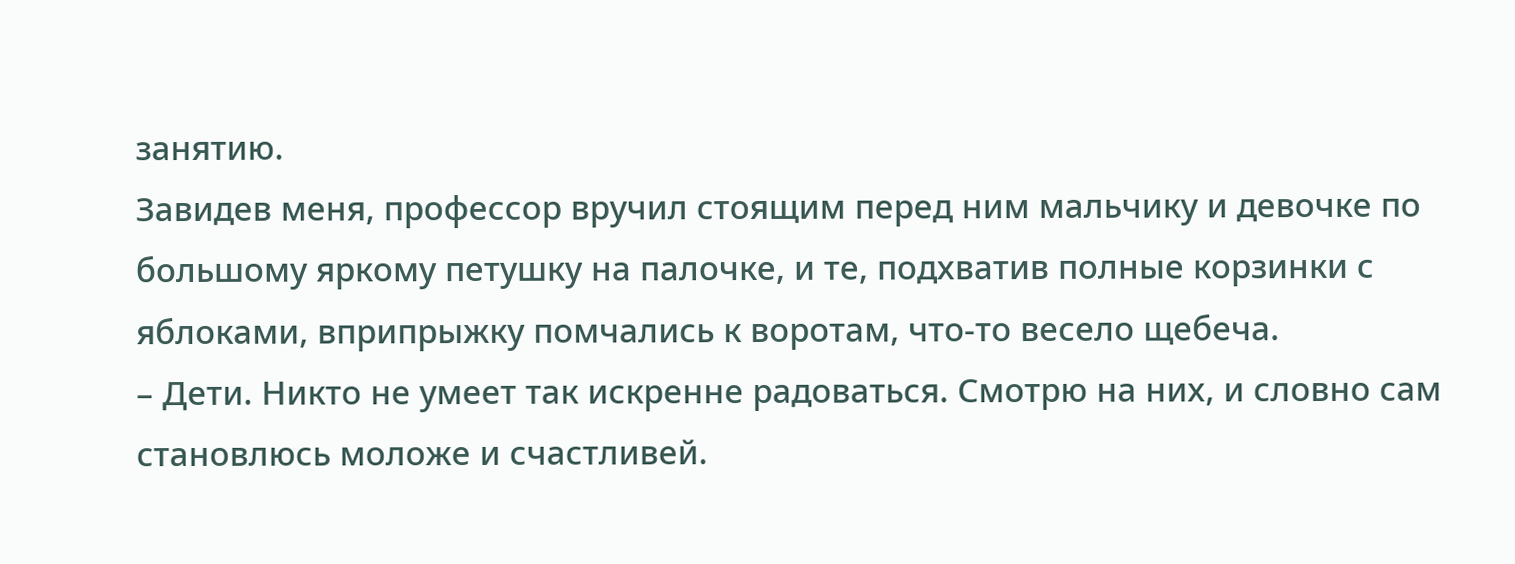занятию.
Завидев меня, профессор вручил стоящим перед ним мальчику и девочке по большому яркому петушку на палочке, и те, подхватив полные корзинки с яблоками, вприпрыжку помчались к воротам, что-то весело щебеча.
– Дети. Никто не умеет так искренне радоваться. Смотрю на них, и словно сам становлюсь моложе и счастливей.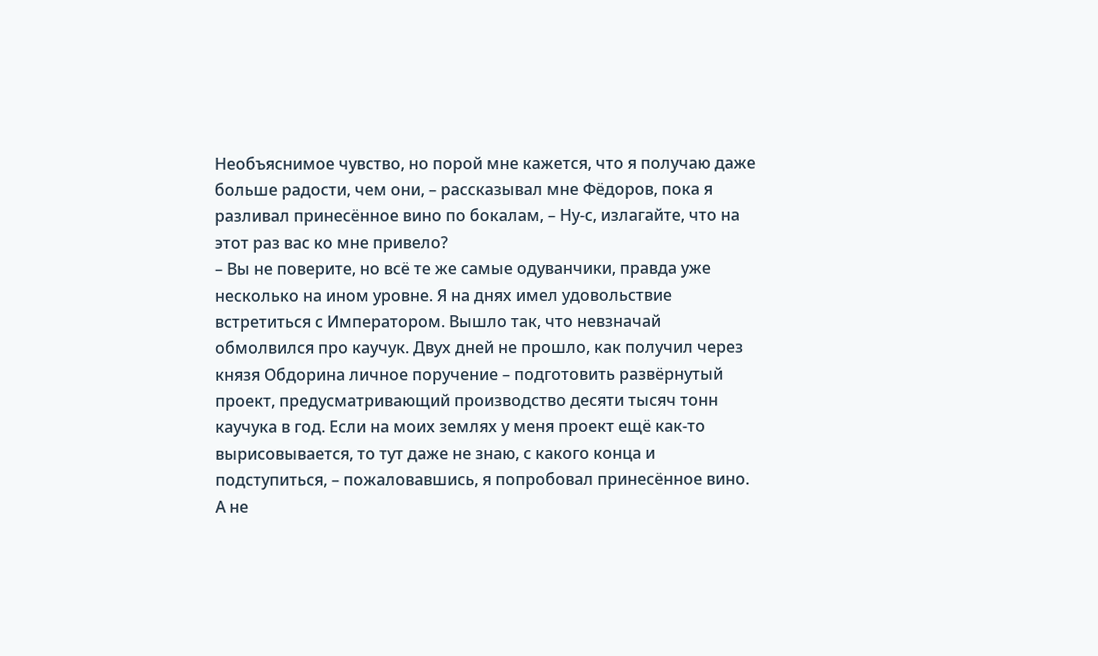Необъяснимое чувство, но порой мне кажется, что я получаю даже больше радости, чем они, – рассказывал мне Фёдоров, пока я разливал принесённое вино по бокалам, – Ну-с, излагайте, что на этот раз вас ко мне привело?
– Вы не поверите, но всё те же самые одуванчики, правда уже несколько на ином уровне. Я на днях имел удовольствие встретиться с Императором. Вышло так, что невзначай обмолвился про каучук. Двух дней не прошло, как получил через князя Обдорина личное поручение – подготовить развёрнутый проект, предусматривающий производство десяти тысяч тонн каучука в год. Если на моих землях у меня проект ещё как-то вырисовывается, то тут даже не знаю, с какого конца и подступиться, – пожаловавшись, я попробовал принесённое вино. А не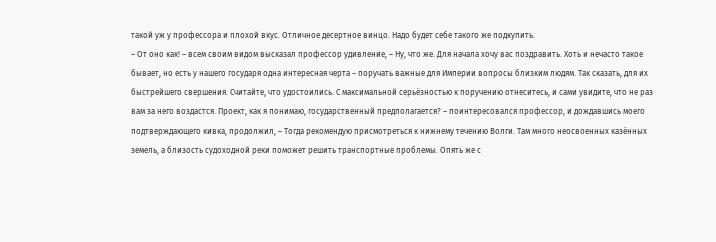такой уж у профессора и плохой вкус. Отличное десертное винцо. Надо будет себе такого же подкупить.
– От оно как! – всем своим видом высказал профессор удивление, – Ну, что же. Для начала хочу вас поздравить. Хоть и нечасто такое бывает, но есть у нашего государя одна интересная черта – поручать важные для Империи вопросы близким людям. Так сказать, для их быстрейшего свершения. Считайте, что удостоились. С максимальной серьёзностью к поручению отнеситесь, и сами увидите, что не раз вам за него воздастся. Проект, как я понимаю, государственный предполагается? – поинтересовался профессор, и дождавшись моего подтверждающего кивка, продолжил, – Тогда рекомендую присмотреться к нижнему течению Волги. Там много неосвоенных казённых земель, а близость судоходной реки поможет решить транспортные проблемы. Опять же с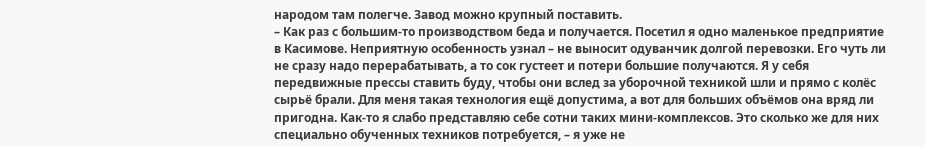народом там полегче. Завод можно крупный поставить.
– Как раз с большим-то производством беда и получается. Посетил я одно маленькое предприятие в Касимове. Неприятную особенность узнал – не выносит одуванчик долгой перевозки. Его чуть ли не сразу надо перерабатывать, а то сок густеет и потери большие получаются. Я у себя передвижные прессы ставить буду, чтобы они вслед за уборочной техникой шли и прямо с колёс сырьё брали. Для меня такая технология ещё допустима, а вот для больших объёмов она вряд ли пригодна. Как-то я слабо представляю себе сотни таких мини-комплексов. Это сколько же для них специально обученных техников потребуется, – я уже не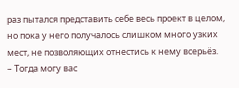раз пытался представить себе весь проект в целом, но пока у него получалось слишком много узких мест, не позволяющих отнестись к нему всерьёз.
– Тогда могу вас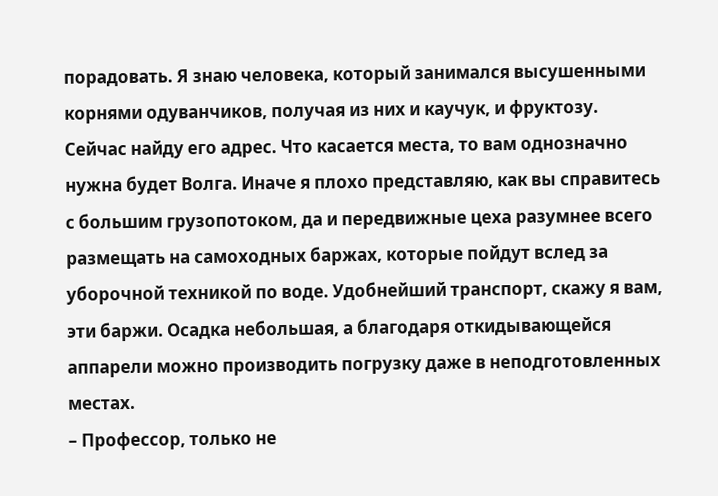порадовать. Я знаю человека, который занимался высушенными корнями одуванчиков, получая из них и каучук, и фруктозу. Сейчас найду его адрес. Что касается места, то вам однозначно нужна будет Волга. Иначе я плохо представляю, как вы справитесь с большим грузопотоком, да и передвижные цеха разумнее всего размещать на самоходных баржах, которые пойдут вслед за уборочной техникой по воде. Удобнейший транспорт, скажу я вам, эти баржи. Осадка небольшая, а благодаря откидывающейся аппарели можно производить погрузку даже в неподготовленных местах.
– Профессор, только не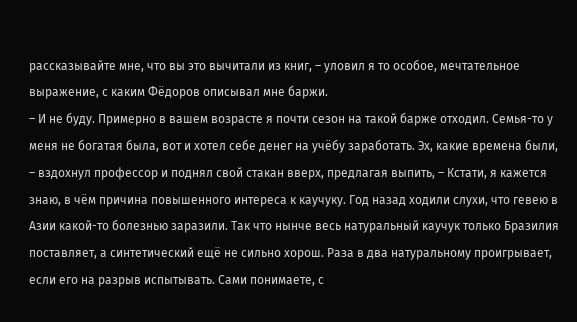рассказывайте мне, что вы это вычитали из книг, – уловил я то особое, мечтательное выражение, с каким Фёдоров описывал мне баржи.
– И не буду. Примерно в вашем возрасте я почти сезон на такой барже отходил. Семья-то у меня не богатая была, вот и хотел себе денег на учёбу заработать. Эх, какие времена были, – вздохнул профессор и поднял свой стакан вверх, предлагая выпить, – Кстати, я кажется знаю, в чём причина повышенного интереса к каучуку. Год назад ходили слухи, что гевею в Азии какой-то болезнью заразили. Так что нынче весь натуральный каучук только Бразилия поставляет, а синтетический ещё не сильно хорош. Раза в два натуральному проигрывает, если его на разрыв испытывать. Сами понимаете, с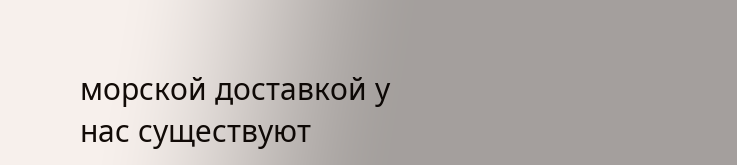морской доставкой у нас существуют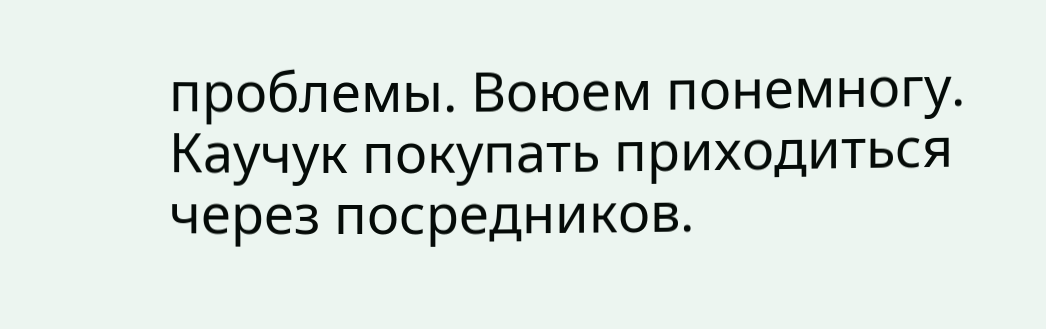проблемы. Воюем понемногу. Каучук покупать приходиться через посредников.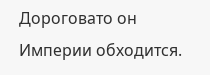Дороговато он Империи обходится.